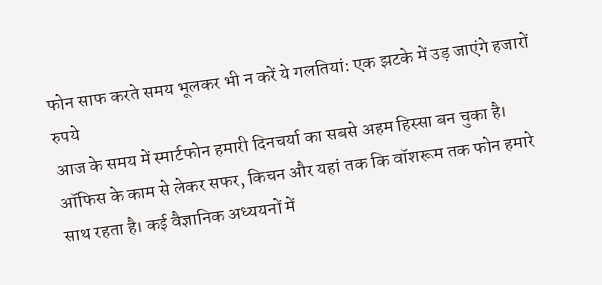फोन साफ करते समय भूलकर भी न करें ये गलतियां: एक झटके में उड़ जाएंगे हजारों रुपये
आज के समय में स्मार्टफोन हमारी दिनचर्या का सबसे अहम हिस्सा बन चुका है। ऑफिस के काम से लेकर सफर, किचन और यहां तक कि वॉशरूम तक फोन हमारे साथ रहता है। कई वैज्ञानिक अध्ययनों में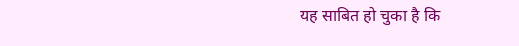यह साबित हो चुका है कि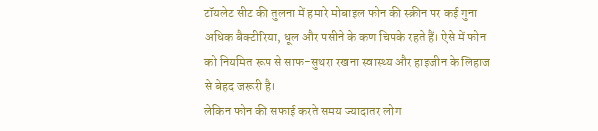टॉयलेट सीट की तुलना में हमारे मोबाइल फोन की स्क्रीन पर कई गुना अधिक बैक्टीरिया, धूल और पसीने के कण चिपके रहते हैं। ऐसे में फोन को नियमित रूप से साफ-सुथरा रखना स्वास्थ्य और हाइजीन के लिहाज से बेहद जरूरी है।
लेकिन फोन की सफाई करते समय ज्यादातर लोग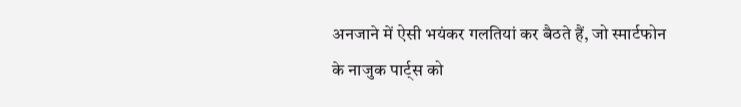अनजाने में ऐसी भयंकर गलतियां कर बैठते हैं, जो स्मार्टफोन के नाजुक पार्ट्स को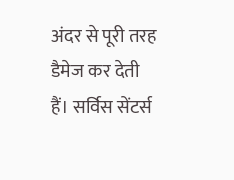अंदर से पूरी तरह डैमेज कर देती हैं। सर्विस सेंटर्स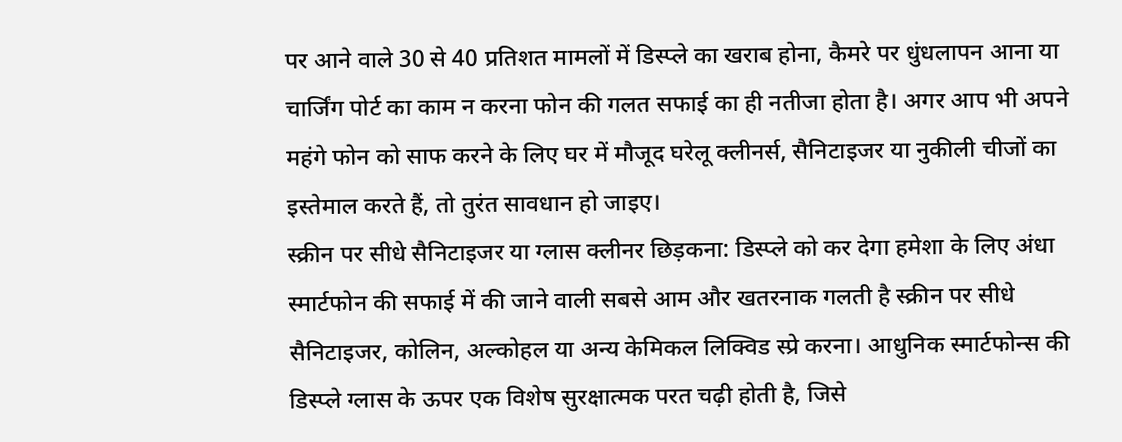पर आने वाले 30 से 40 प्रतिशत मामलों में डिस्प्ले का खराब होना, कैमरे पर धुंधलापन आना या चार्जिंग पोर्ट का काम न करना फोन की गलत सफाई का ही नतीजा होता है। अगर आप भी अपने महंगे फोन को साफ करने के लिए घर में मौजूद घरेलू क्लीनर्स, सैनिटाइजर या नुकीली चीजों का इस्तेमाल करते हैं, तो तुरंत सावधान हो जाइए।
स्क्रीन पर सीधे सैनिटाइजर या ग्लास क्लीनर छिड़कना: डिस्प्ले को कर देगा हमेशा के लिए अंधा
स्मार्टफोन की सफाई में की जाने वाली सबसे आम और खतरनाक गलती है स्क्रीन पर सीधे सैनिटाइजर, कोलिन, अल्कोहल या अन्य केमिकल लिक्विड स्प्रे करना। आधुनिक स्मार्टफोन्स की डिस्प्ले ग्लास के ऊपर एक विशेष सुरक्षात्मक परत चढ़ी होती है, जिसे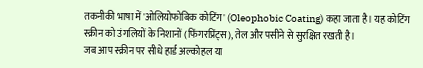तकनीकी भाषा में 'ओलियोफोबिक कोटिंग' (Oleophobic Coating) कहा जाता है। यह कोटिंग स्क्रीन को उंगलियों के निशानों (फिंगरप्रिंट्स), तेल और पसीने से सुरक्षित रखती है।
जब आप स्क्रीन पर सीधे हार्ड अल्कोहल या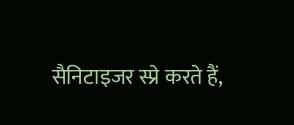सैनिटाइजर स्प्रे करते हैं,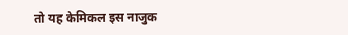तो यह केमिकल इस नाजुक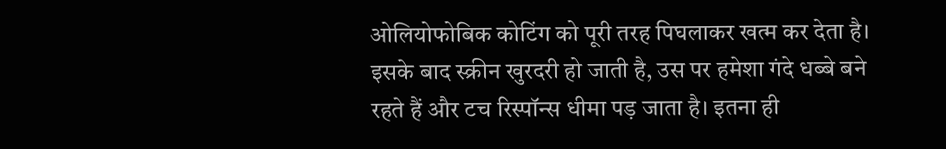ओलियोफोबिक कोटिंग को पूरी तरह पिघलाकर खत्म कर देता है। इसके बाद स्क्रीन खुरदरी हो जाती है, उस पर हमेशा गंदे धब्बे बने रहते हैं और टच रिस्पॉन्स धीमा पड़ जाता है। इतना ही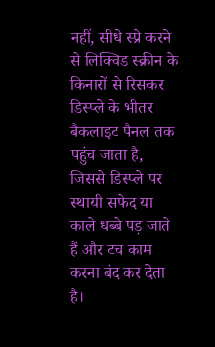नहीं, सीधे स्प्रे करने से लिक्विड स्क्रीन के किनारों से रिसकर डिस्प्ले के भीतर बैकलाइट पैनल तक पहुंच जाता है, जिससे डिस्प्ले पर स्थायी सफेद या काले धब्बे पड़ जाते हैं और टच काम करना बंद कर देता है।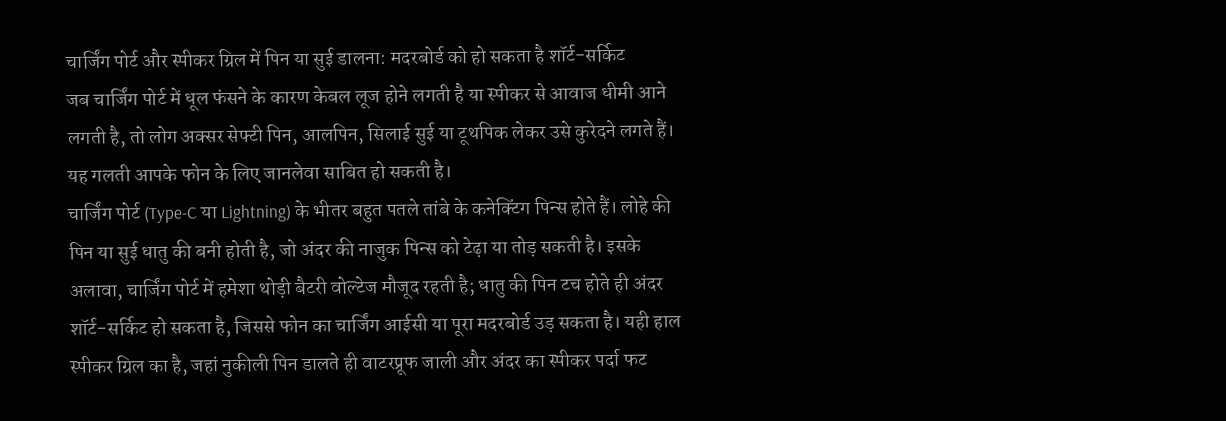चार्जिंग पोर्ट और स्पीकर ग्रिल में पिन या सुई डालना: मदरबोर्ड को हो सकता है शॉर्ट-सर्किट
जब चार्जिंग पोर्ट में धूल फंसने के कारण केबल लूज होने लगती है या स्पीकर से आवाज धीमी आने लगती है, तो लोग अक्सर सेफ्टी पिन, आलपिन, सिलाई सुई या टूथपिक लेकर उसे कुरेदने लगते हैं। यह गलती आपके फोन के लिए जानलेवा साबित हो सकती है।
चार्जिंग पोर्ट (Type-C या Lightning) के भीतर बहुत पतले तांबे के कनेक्टिंग पिन्स होते हैं। लोहे की पिन या सुई धातु की बनी होती है, जो अंदर की नाजुक पिन्स को टेढ़ा या तोड़ सकती है। इसके अलावा, चार्जिंग पोर्ट में हमेशा थोड़ी बैटरी वोल्टेज मौजूद रहती है; धातु की पिन टच होते ही अंदर शॉर्ट-सर्किट हो सकता है, जिससे फोन का चार्जिंग आईसी या पूरा मदरबोर्ड उड़ सकता है। यही हाल स्पीकर ग्रिल का है, जहां नुकीली पिन डालते ही वाटरप्रूफ जाली और अंदर का स्पीकर पर्दा फट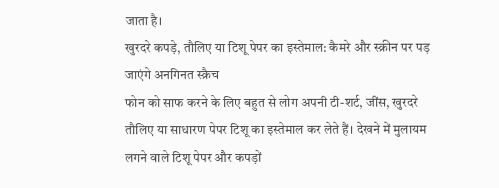जाता है।
खुरदरे कपड़े, तौलिए या टिशू पेपर का इस्तेमाल: कैमरे और स्क्रीन पर पड़ जाएंगे अनगिनत स्क्रैच
फोन को साफ करने के लिए बहुत से लोग अपनी टी-शर्ट, जींस, खुरदरे तौलिए या साधारण पेपर टिशू का इस्तेमाल कर लेते हैं। देखने में मुलायम लगने वाले टिशू पेपर और कपड़ों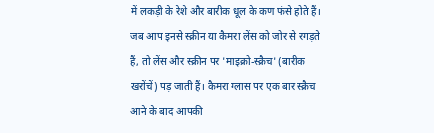में लकड़ी के रेशे और बारीक धूल के कण फंसे होते हैं।
जब आप इनसे स्क्रीन या कैमरा लेंस को जोर से रगड़ते हैं, तो लेंस और स्क्रीन पर 'माइक्रो-स्क्रैच' (बारीक खरोंचें) पड़ जाती हैं। कैमरा ग्लास पर एक बार स्क्रैच आने के बाद आपकी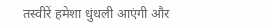तस्वीरें हमेशा धुंधली आएंगी और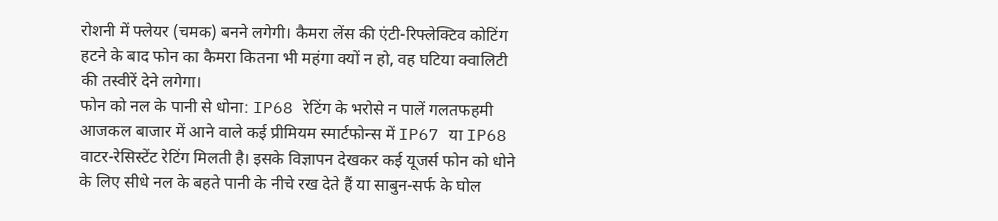रोशनी में फ्लेयर (चमक) बनने लगेगी। कैमरा लेंस की एंटी-रिफ्लेक्टिव कोटिंग हटने के बाद फोन का कैमरा कितना भी महंगा क्यों न हो, वह घटिया क्वालिटी की तस्वीरें देने लगेगा।
फोन को नल के पानी से धोना: IP68 रेटिंग के भरोसे न पालें गलतफहमी
आजकल बाजार में आने वाले कई प्रीमियम स्मार्टफोन्स में IP67 या IP68 वाटर-रेसिस्टेंट रेटिंग मिलती है। इसके विज्ञापन देखकर कई यूजर्स फोन को धोने के लिए सीधे नल के बहते पानी के नीचे रख देते हैं या साबुन-सर्फ के घोल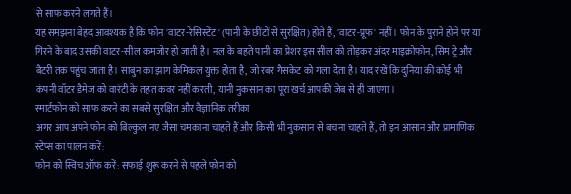से साफ करने लगते हैं।
यह समझना बेहद आवश्यक है कि फोन 'वाटर-रेसिस्टेंट' (पानी के छींटों से सुरक्षित) होते हैं, 'वाटर-प्रूफ' नहीं। फोन के पुराने होने पर या गिरने के बाद उसकी वाटर-सील कमजोर हो जाती है। नल के बहते पानी का प्रेशर इस सील को तोड़कर अंदर माइक्रोफोन, सिम ट्रे और बैटरी तक पहुंच जाता है। साबुन का झाग केमिकल युक्त होता है, जो रबर गैसकेट को गला देता है। याद रखें कि दुनिया की कोई भी कंपनी वॉटर डैमेज को वारंटी के तहत कवर नहीं करती, यानी नुकसान का पूरा खर्च आपकी जेब से ही जाएगा।
स्मार्टफोन को साफ करने का सबसे सुरक्षित और वैज्ञानिक तरीका
अगर आप अपने फोन को बिल्कुल नए जैसा चमकाना चाहते हैं और किसी भी नुकसान से बचना चाहते हैं, तो इन आसान और प्रामाणिक स्टेप्स का पालन करें:
फोन को स्विच ऑफ करें: सफाई शुरू करने से पहले फोन को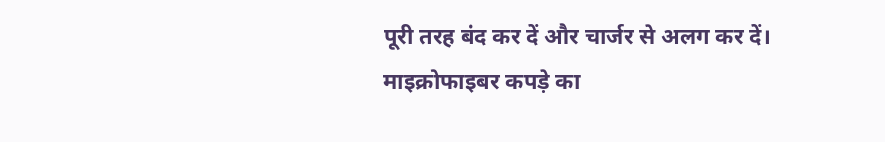पूरी तरह बंद कर दें और चार्जर से अलग कर दें।
माइक्रोफाइबर कपड़े का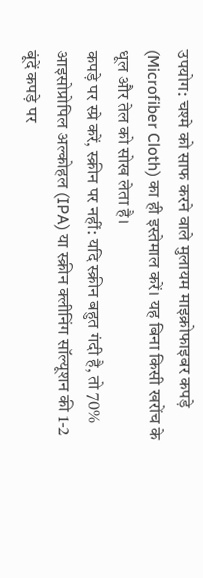उपयोग: चश्मे को साफ करने वाले मुलायम माइक्रोफाइबर कपड़े (Microfiber Cloth) का ही इस्तेमाल करें। यह बिना किसी खरोंच के धूल और तेल को सोख लेता है।
कपड़े पर स्प्रे करें, स्क्रीन पर नहीं: यदि स्क्रीन बहुत गंदी है, तो 70% आइसोप्रोपिल अल्कोहल (IPA) या स्क्रीन क्लीनिंग सॉल्यूशन की 1-2 बूंदें कपड़े पर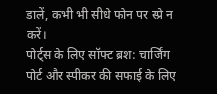डालें, कभी भी सीधे फोन पर स्प्रे न करें।
पोर्ट्स के लिए सॉफ्ट ब्रश: चार्जिंग पोर्ट और स्पीकर की सफाई के लिए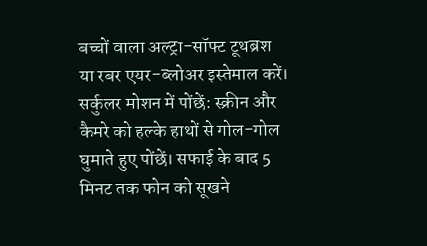बच्चों वाला अल्ट्रा-सॉफ्ट टूथब्रश या रबर एयर-ब्लोअर इस्तेमाल करें।
सर्कुलर मोशन में पोंछें: स्क्रीन और कैमरे को हल्के हाथों से गोल-गोल घुमाते हुए पोंछें। सफाई के बाद 5 मिनट तक फोन को सूखने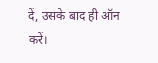दें, उसके बाद ही ऑन करें।